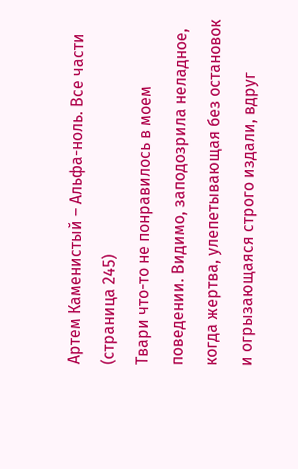Артем Каменистый – Альфа-ноль. Все части (страница 245)
Твари что-то не понравилось в моем поведении. Видимо, заподозрила неладное, когда жертва, улепетывающая без остановок и огрызающаяся строго издали, вдруг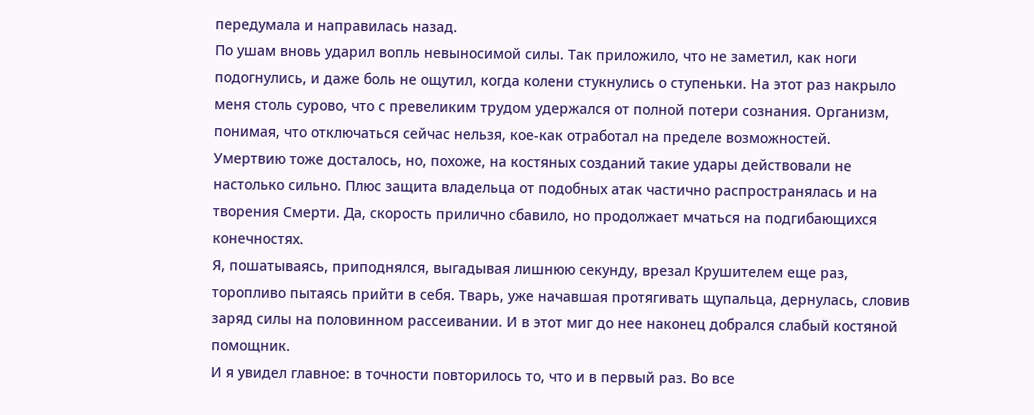передумала и направилась назад.
По ушам вновь ударил вопль невыносимой силы. Так приложило, что не заметил, как ноги подогнулись, и даже боль не ощутил, когда колени стукнулись о ступеньки. На этот раз накрыло меня столь сурово, что с превеликим трудом удержался от полной потери сознания. Организм, понимая, что отключаться сейчас нельзя, кое-как отработал на пределе возможностей.
Умертвию тоже досталось, но, похоже, на костяных созданий такие удары действовали не настолько сильно. Плюс защита владельца от подобных атак частично распространялась и на творения Смерти. Да, скорость прилично сбавило, но продолжает мчаться на подгибающихся конечностях.
Я, пошатываясь, приподнялся, выгадывая лишнюю секунду, врезал Крушителем еще раз, торопливо пытаясь прийти в себя. Тварь, уже начавшая протягивать щупальца, дернулась, словив заряд силы на половинном рассеивании. И в этот миг до нее наконец добрался слабый костяной помощник.
И я увидел главное: в точности повторилось то, что и в первый раз. Во все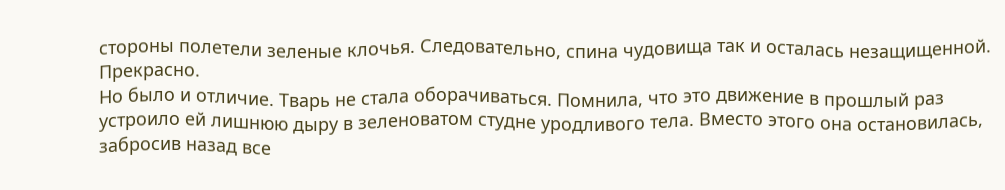стороны полетели зеленые клочья. Следовательно, спина чудовища так и осталась незащищенной.
Прекрасно.
Но было и отличие. Тварь не стала оборачиваться. Помнила, что это движение в прошлый раз устроило ей лишнюю дыру в зеленоватом студне уродливого тела. Вместо этого она остановилась, забросив назад все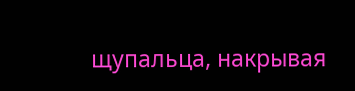щупальца, накрывая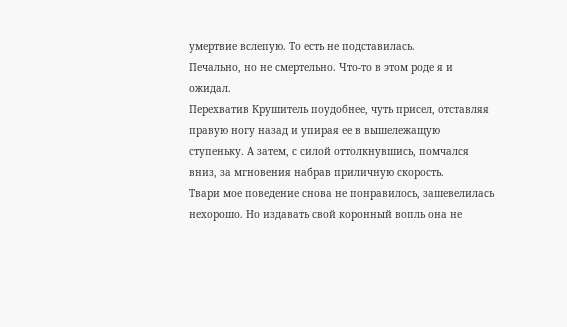умертвие вслепую. То есть не подставилась.
Печально, но не смертельно. Что-то в этом роде я и ожидал.
Перехватив Крушитель поудобнее, чуть присел, отставляя правую ногу назад и упирая ее в вышележащую ступеньку. А затем, с силой оттолкнувшись, помчался вниз, за мгновения набрав приличную скорость.
Твари мое поведение снова не понравилось, зашевелилась нехорошо. Но издавать свой коронный вопль она не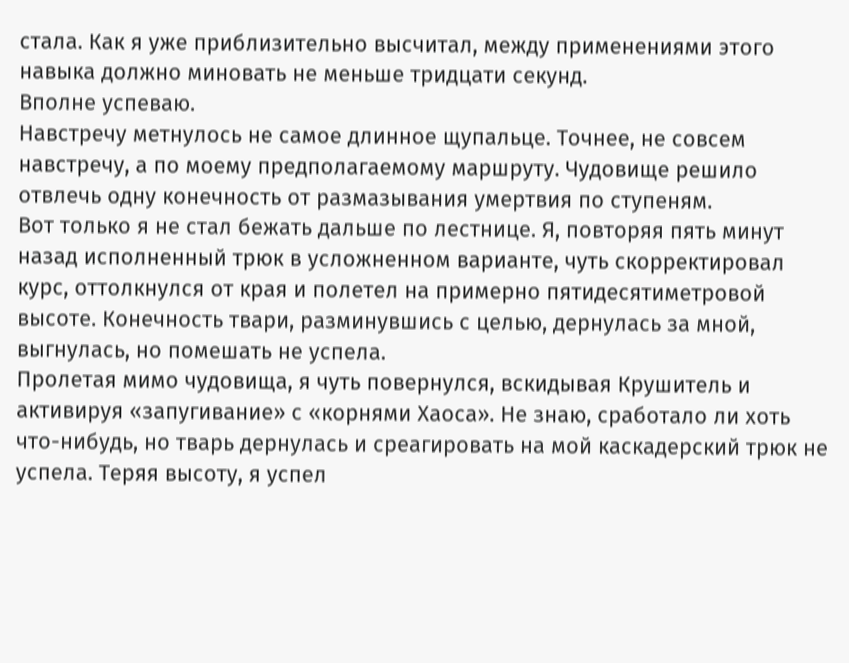стала. Как я уже приблизительно высчитал, между применениями этого навыка должно миновать не меньше тридцати секунд.
Вполне успеваю.
Навстречу метнулось не самое длинное щупальце. Точнее, не совсем навстречу, а по моему предполагаемому маршруту. Чудовище решило отвлечь одну конечность от размазывания умертвия по ступеням.
Вот только я не стал бежать дальше по лестнице. Я, повторяя пять минут назад исполненный трюк в усложненном варианте, чуть скорректировал курс, оттолкнулся от края и полетел на примерно пятидесятиметровой высоте. Конечность твари, разминувшись с целью, дернулась за мной, выгнулась, но помешать не успела.
Пролетая мимо чудовища, я чуть повернулся, вскидывая Крушитель и активируя «запугивание» с «корнями Хаоса». Не знаю, сработало ли хоть что-нибудь, но тварь дернулась и среагировать на мой каскадерский трюк не успела. Теряя высоту, я успел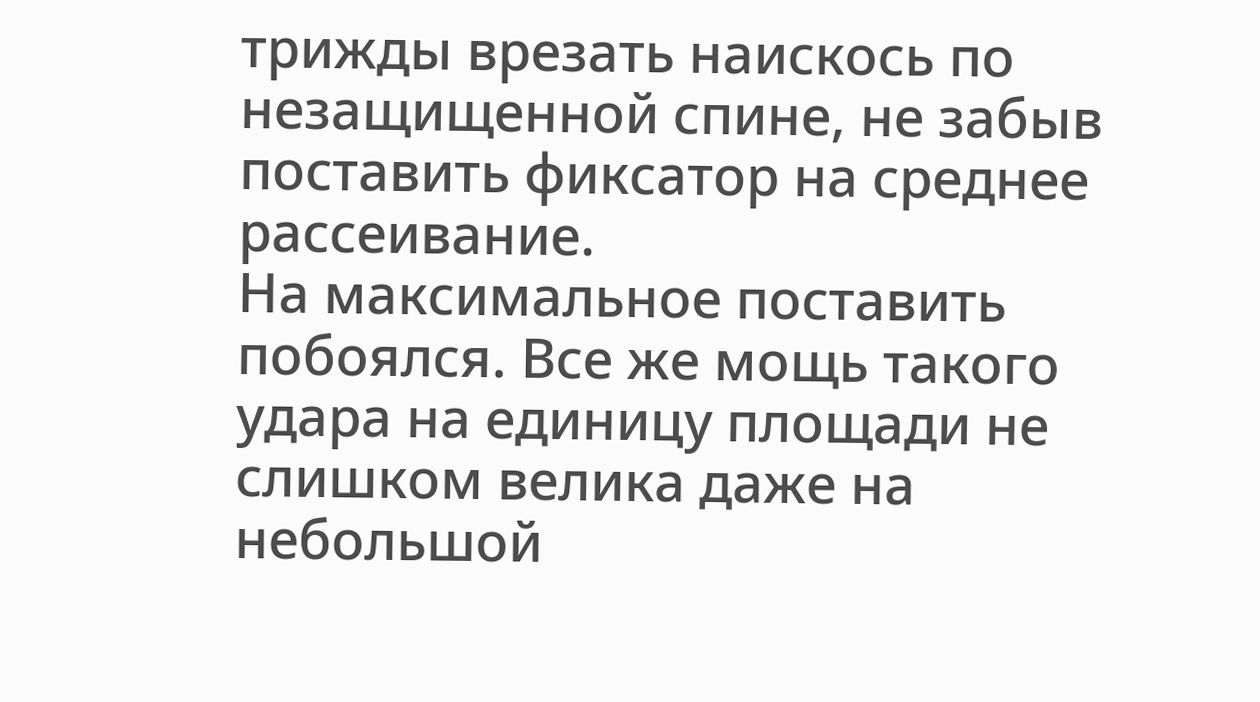трижды врезать наискось по незащищенной спине, не забыв поставить фиксатор на среднее рассеивание.
На максимальное поставить побоялся. Все же мощь такого удара на единицу площади не слишком велика даже на небольшой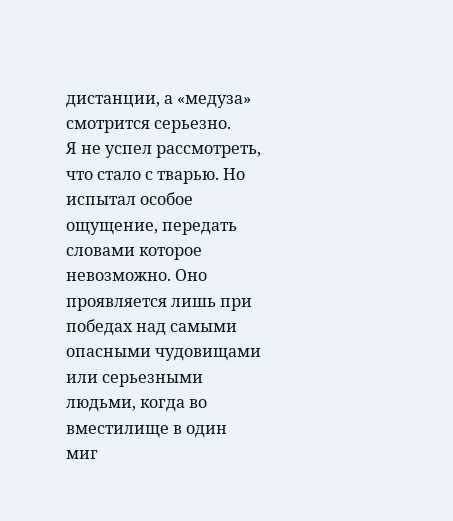дистанции, а «медуза» смотрится серьезно.
Я не успел рассмотреть, что стало с тварью. Но испытал особое ощущение, передать словами которое невозможно. Оно проявляется лишь при победах над самыми опасными чудовищами или серьезными людьми, когда во вместилище в один миг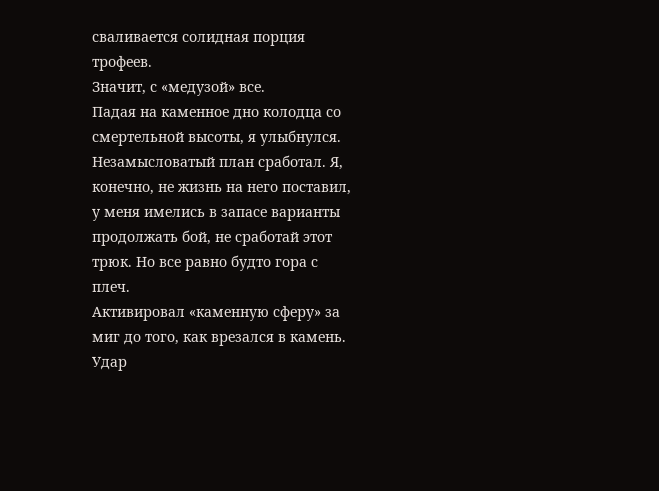сваливается солидная порция трофеев.
Значит, с «медузой» все.
Падая на каменное дно колодца со смертельной высоты, я улыбнулся. Незамысловатый план сработал. Я, конечно, не жизнь на него поставил, у меня имелись в запасе варианты продолжать бой, не сработай этот трюк. Но все равно будто гора с плеч.
Активировал «каменную сферу» за миг до того, как врезался в камень. Удар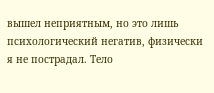вышел неприятным, но это лишь психологический негатив, физически я не пострадал. Тело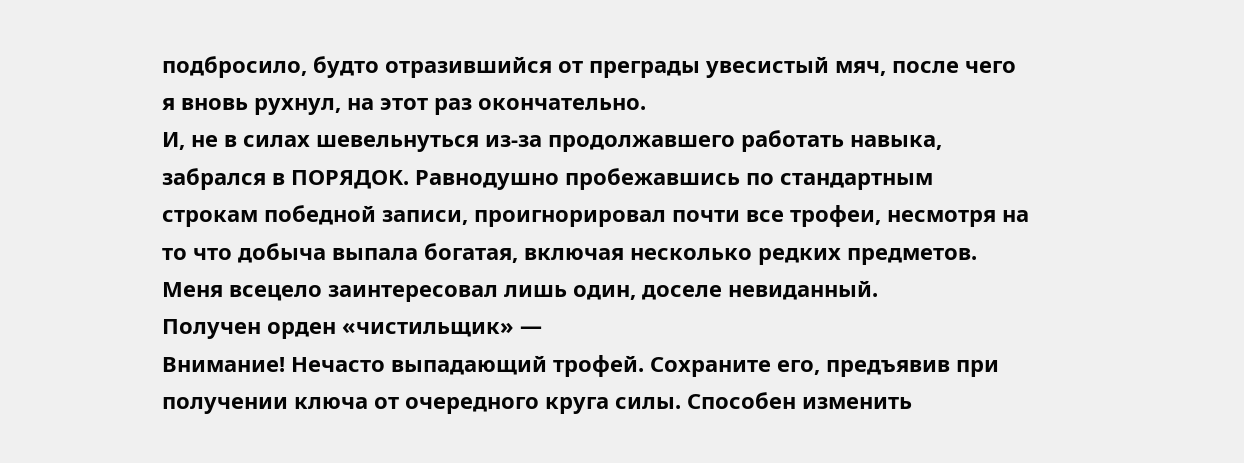подбросило, будто отразившийся от преграды увесистый мяч, после чего я вновь рухнул, на этот раз окончательно.
И, не в силах шевельнуться из-за продолжавшего работать навыка, забрался в ПОРЯДОК. Равнодушно пробежавшись по стандартным строкам победной записи, проигнорировал почти все трофеи, несмотря на то что добыча выпала богатая, включая несколько редких предметов.
Меня всецело заинтересовал лишь один, доселе невиданный.
Получен орден «чистильщик» —
Внимание! Нечасто выпадающий трофей. Сохраните его, предъявив при получении ключа от очередного круга силы. Способен изменить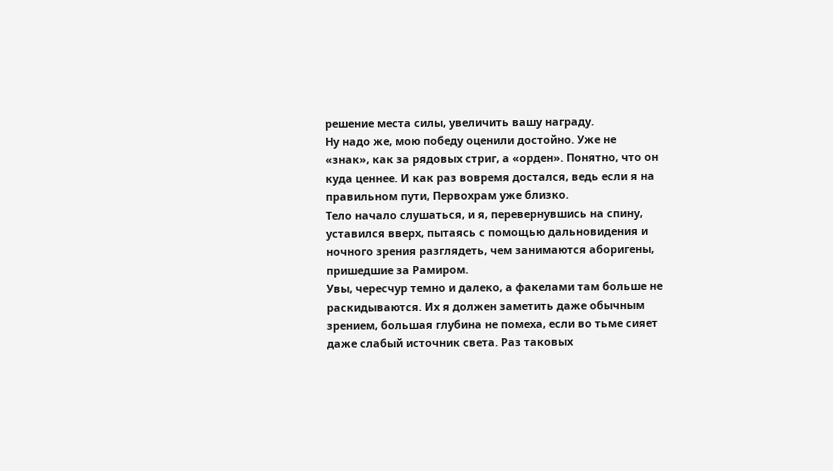решение места силы, увеличить вашу награду.
Ну надо же, мою победу оценили достойно. Уже не «знак», как за рядовых стриг, а «орден». Понятно, что он куда ценнее. И как раз вовремя достался, ведь если я на правильном пути, Первохрам уже близко.
Тело начало слушаться, и я, перевернувшись на спину, уставился вверх, пытаясь с помощью дальновидения и ночного зрения разглядеть, чем занимаются аборигены, пришедшие за Рамиром.
Увы, чересчур темно и далеко, а факелами там больше не раскидываются. Их я должен заметить даже обычным зрением, большая глубина не помеха, если во тьме сияет даже слабый источник света. Раз таковых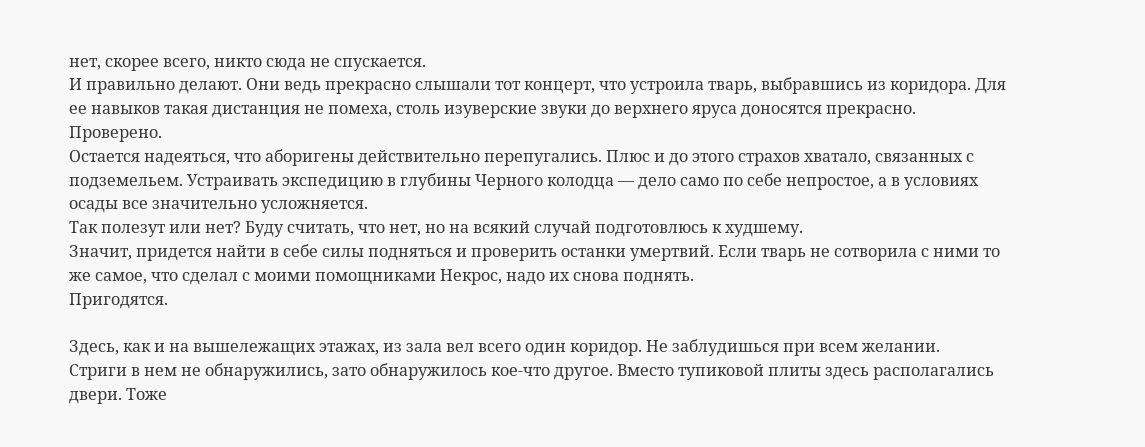нет, скорее всего, никто сюда не спускается.
И правильно делают. Они ведь прекрасно слышали тот концерт, что устроила тварь, выбравшись из коридора. Для ее навыков такая дистанция не помеха, столь изуверские звуки до верхнего яруса доносятся прекрасно.
Проверено.
Остается надеяться, что аборигены действительно перепугались. Плюс и до этого страхов хватало, связанных с подземельем. Устраивать экспедицию в глубины Черного колодца — дело само по себе непростое, а в условиях осады все значительно усложняется.
Так полезут или нет? Буду считать, что нет, но на всякий случай подготовлюсь к худшему.
Значит, придется найти в себе силы подняться и проверить останки умертвий. Если тварь не сотворила с ними то же самое, что сделал с моими помощниками Некрос, надо их снова поднять.
Пригодятся.

Здесь, как и на вышележащих этажах, из зала вел всего один коридор. Не заблудишься при всем желании.
Стриги в нем не обнаружились, зато обнаружилось кое-что другое. Вместо тупиковой плиты здесь располагались двери. Тоже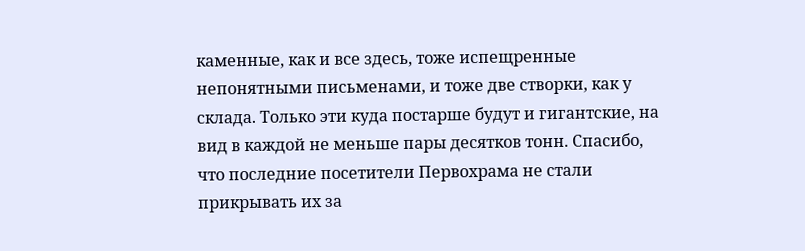каменные, как и все здесь, тоже испещренные непонятными письменами, и тоже две створки, как у склада. Только эти куда постарше будут и гигантские, на вид в каждой не меньше пары десятков тонн. Спасибо, что последние посетители Первохрама не стали прикрывать их за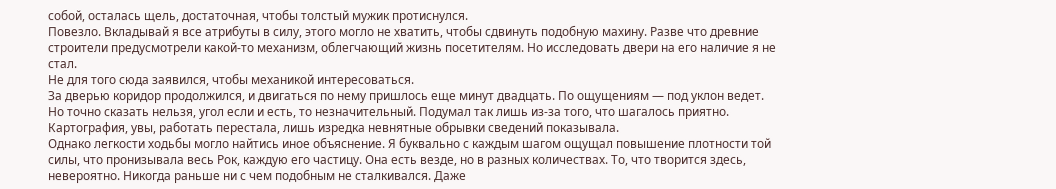собой, осталась щель, достаточная, чтобы толстый мужик протиснулся.
Повезло. Вкладывай я все атрибуты в силу, этого могло не хватить, чтобы сдвинуть подобную махину. Разве что древние строители предусмотрели какой-то механизм, облегчающий жизнь посетителям. Но исследовать двери на его наличие я не стал.
Не для того сюда заявился, чтобы механикой интересоваться.
За дверью коридор продолжился, и двигаться по нему пришлось еще минут двадцать. По ощущениям — под уклон ведет. Но точно сказать нельзя, угол если и есть, то незначительный. Подумал так лишь из-за того, что шагалось приятно. Картография, увы, работать перестала, лишь изредка невнятные обрывки сведений показывала.
Однако легкости ходьбы могло найтись иное объяснение. Я буквально с каждым шагом ощущал повышение плотности той силы, что пронизывала весь Рок, каждую его частицу. Она есть везде, но в разных количествах. То, что творится здесь, невероятно. Никогда раньше ни с чем подобным не сталкивался. Даже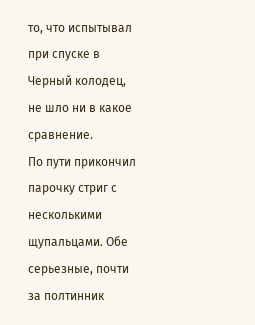то, что испытывал при спуске в Черный колодец, не шло ни в какое сравнение.
По пути прикончил парочку стриг с несколькими щупальцами. Обе серьезные, почти за полтинник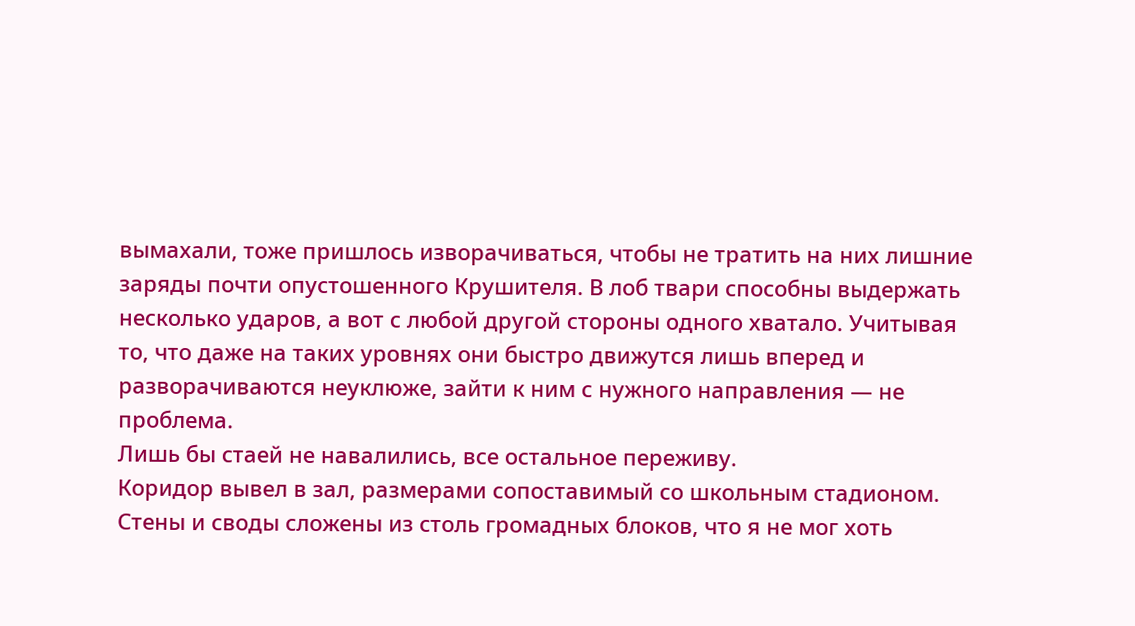вымахали, тоже пришлось изворачиваться, чтобы не тратить на них лишние заряды почти опустошенного Крушителя. В лоб твари способны выдержать несколько ударов, а вот с любой другой стороны одного хватало. Учитывая то, что даже на таких уровнях они быстро движутся лишь вперед и разворачиваются неуклюже, зайти к ним с нужного направления — не проблема.
Лишь бы стаей не навалились, все остальное переживу.
Коридор вывел в зал, размерами сопоставимый со школьным стадионом. Стены и своды сложены из столь громадных блоков, что я не мог хоть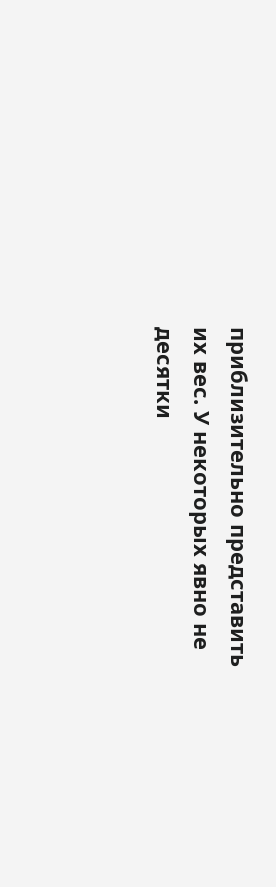приблизительно представить их вес. У некоторых явно не десятки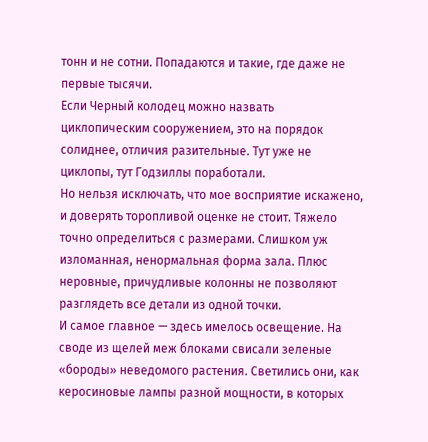тонн и не сотни. Попадаются и такие, где даже не первые тысячи.
Если Черный колодец можно назвать циклопическим сооружением, это на порядок солиднее, отличия разительные. Тут уже не циклопы, тут Годзиллы поработали.
Но нельзя исключать, что мое восприятие искажено, и доверять торопливой оценке не стоит. Тяжело точно определиться с размерами. Слишком уж изломанная, ненормальная форма зала. Плюс неровные, причудливые колонны не позволяют разглядеть все детали из одной точки.
И самое главное — здесь имелось освещение. На своде из щелей меж блоками свисали зеленые «бороды» неведомого растения. Светились они, как керосиновые лампы разной мощности, в которых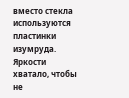вместо стекла используются пластинки изумруда. Яркости хватало, чтобы не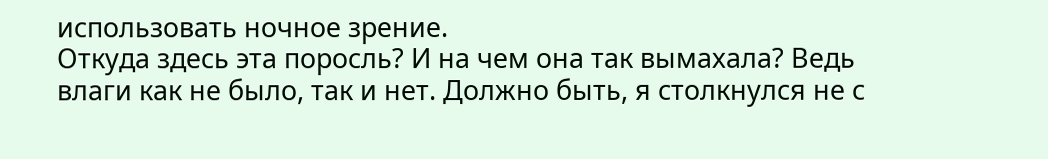использовать ночное зрение.
Откуда здесь эта поросль? И на чем она так вымахала? Ведь влаги как не было, так и нет. Должно быть, я столкнулся не с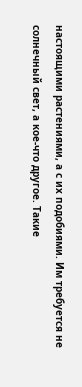настоящими растениями, а с их подобиями. Им требуется не солнечный свет, а кое-что другое. Такие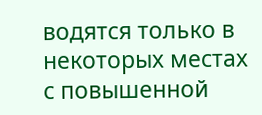водятся только в некоторых местах с повышенной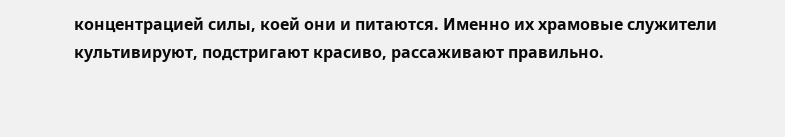концентрацией силы, коей они и питаются. Именно их храмовые служители культивируют, подстригают красиво, рассаживают правильно.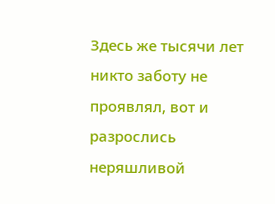Здесь же тысячи лет никто заботу не проявлял, вот и разрослись неряшливой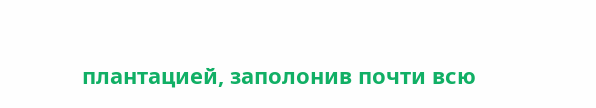плантацией, заполонив почти всю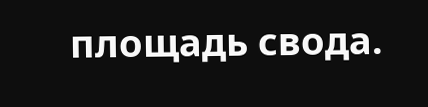площадь свода.